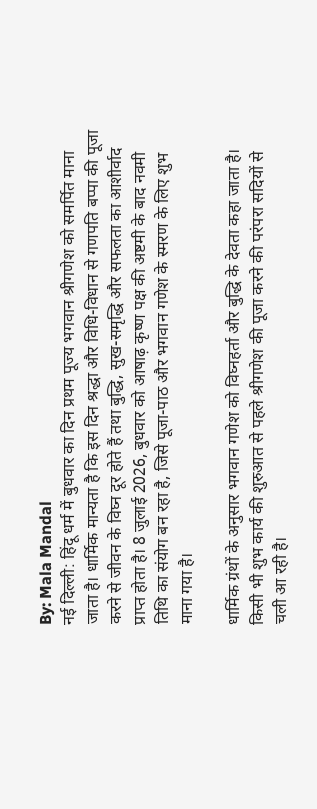By: Mala Mandal
नई दिल्ली: हिंदू धर्म में बुधवार का दिन प्रथम पूज्य भगवान श्रीगणेश को समर्पित माना जाता है। धार्मिक मान्यता है कि इस दिन श्रद्धा और विधि-विधान से गणपति बप्पा की पूजा करने से जीवन के विघ्न दूर होते हैं तथा बुद्धि, सुख-समृद्धि और सफलता का आशीर्वाद प्राप्त होता है। 8 जुलाई 2026, बुधवार को आषाढ़ कृष्ण पक्ष की अष्टमी के बाद नवमी तिथि का संयोग बन रहा है, जिसे पूजा-पाठ और भगवान गणेश के स्मरण के लिए शुभ माना गया है।

धार्मिक ग्रंथों के अनुसार भगवान गणेश को विघ्नहर्ता और बुद्धि के देवता कहा जाता है। किसी भी शुभ कार्य की शुरुआत से पहले श्रीगणेश की पूजा करने की परंपरा सदियों से चली आ रही है।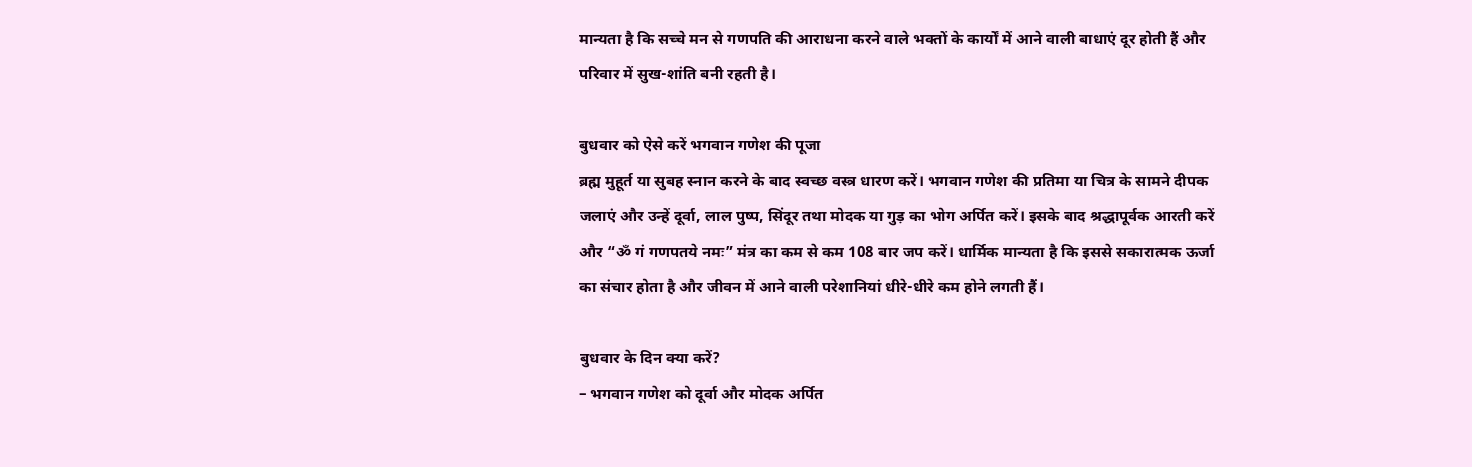मान्यता है कि सच्चे मन से गणपति की आराधना करने वाले भक्तों के कार्यों में आने वाली बाधाएं दूर होती हैं और परिवार में सुख-शांति बनी रहती है।

बुधवार को ऐसे करें भगवान गणेश की पूजा
ब्रह्म मुहूर्त या सुबह स्नान करने के बाद स्वच्छ वस्त्र धारण करें। भगवान गणेश की प्रतिमा या चित्र के सामने दीपक जलाएं और उन्हें दूर्वा, लाल पुष्प, सिंदूर तथा मोदक या गुड़ का भोग अर्पित करें। इसके बाद श्रद्धापूर्वक आरती करें और “ॐ गं गणपतये नमः” मंत्र का कम से कम 108 बार जप करें। धार्मिक मान्यता है कि इससे सकारात्मक ऊर्जा का संचार होता है और जीवन में आने वाली परेशानियां धीरे-धीरे कम होने लगती हैं।

बुधवार के दिन क्या करें?
– भगवान गणेश को दूर्वा और मोदक अर्पित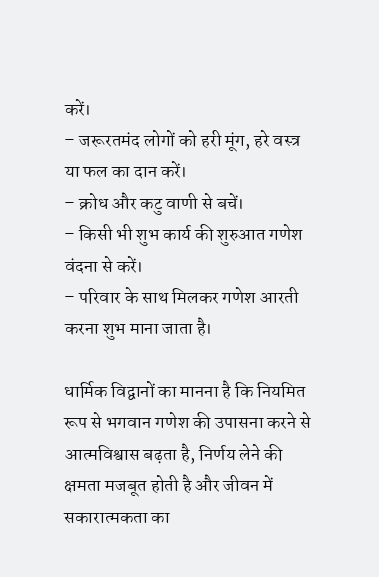करें।
– जरूरतमंद लोगों को हरी मूंग, हरे वस्त्र या फल का दान करें।
– क्रोध और कटु वाणी से बचें।
– किसी भी शुभ कार्य की शुरुआत गणेश वंदना से करें।
– परिवार के साथ मिलकर गणेश आरती करना शुभ माना जाता है।

धार्मिक विद्वानों का मानना है कि नियमित रूप से भगवान गणेश की उपासना करने से आत्मविश्वास बढ़ता है, निर्णय लेने की क्षमता मजबूत होती है और जीवन में सकारात्मकता का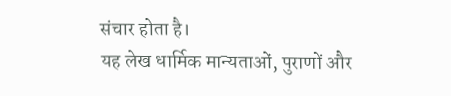संचार होता है।
यह लेख धार्मिक मान्यताओं, पुराणों और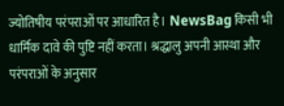ज्योतिषीय परंपराओं पर आधारित है। NewsBag किसी भी धार्मिक दावे की पुष्टि नहीं करता। श्रद्धालु अपनी आस्था और परंपराओं के अनुसार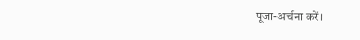पूजा-अर्चना करें।